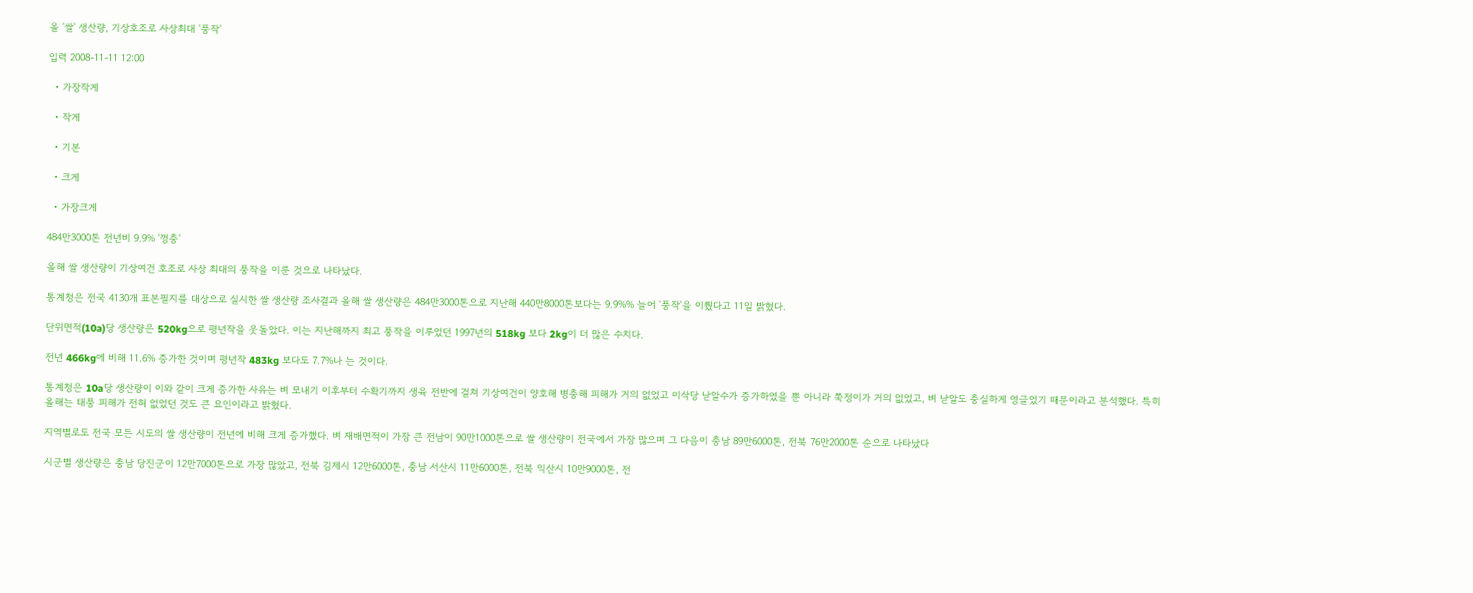올 '쌀' 생산량, 기상호조로 사상최대 '풍작'

입력 2008-11-11 12:00

  • 가장작게

  • 작게

  • 기본

  • 크게

  • 가장크게

484만3000톤 전년비 9.9% '껑충'

올해 쌀 생산량이 기상여건 호조로 사상 최대의 풍작을 이룬 것으로 나타났다.

통계청은 전국 4130개 표본필지를 대상으로 실시한 쌀 생산량 조사결과 올해 쌀 생산량은 484만3000톤으로 지난해 440만8000톤보다는 9.9%% 늘어 '풍작'을 이뤘다고 11일 밝혔다.

단위면적(10a)당 생산량은 520kg으로 평년작을 웃돌았다. 이는 지난해까지 최고 풍작을 이루었던 1997년의 518kg 보다 2kg이 더 많은 수치다.

전년 466kg에 비해 11.6% 증가한 것이며 평년작 483kg 보다도 7.7%나 는 것이다.

통계청은 10a당 생산량이 이와 같이 크게 증가한 사유는 벼 모내기 이후부터 수확기까지 생육 전반에 걸쳐 기상여건이 양호해 병충해 피해가 거의 없었고 이삭당 낟알수가 증가하였을 뿐 아니라 쭉정이가 거의 없었고, 벼 낟알도 충실하게 영글었기 때문이라고 분석했다. 특히 올해는 태풍 피해가 전혀 없었던 것도 큰 요인이라고 밝혔다.

지역별로도 전국 모든 시도의 쌀 생산량이 전년에 비해 크게 증가했다. 벼 재배면적이 가장 큰 전남이 90만1000톤으로 쌀 생산량이 전국에서 가장 많으며 그 다음이 충남 89만6000톤, 전북 76만2000톤 순으로 나타났다

시군별 생산량은 충남 당진군이 12만7000톤으로 가장 많았고, 전북 김제시 12만6000톤, 충남 서산시 11만6000톤, 전북 익산시 10만9000톤, 전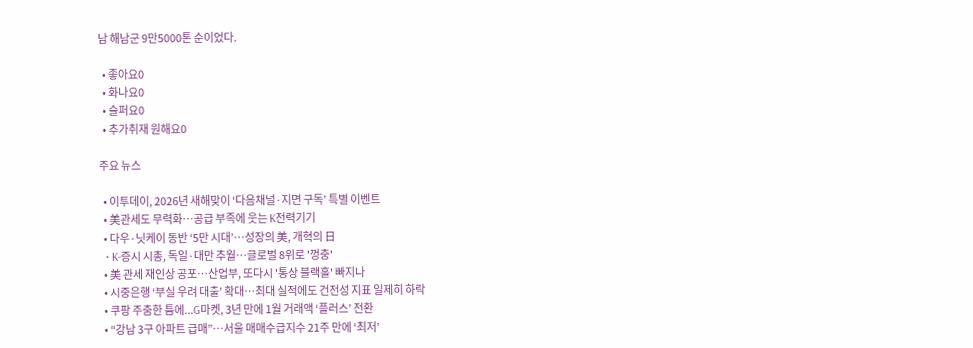남 해남군 9만5000톤 순이었다.

  • 좋아요0
  • 화나요0
  • 슬퍼요0
  • 추가취재 원해요0

주요 뉴스

  • 이투데이, 2026년 새해맞이 ‘다음채널·지면 구독’ 특별 이벤트
  • 美관세도 무력화…공급 부족에 웃는 K전력기기
  • 다우·닛케이 동반 ‘5만 시대’⋯성장의 美, 개혁의 日
  • K-증시 시총, 독일·대만 추월…글로벌 8위로 '껑충'
  • 美 관세 재인상 공포⋯산업부, 또다시 '통상 블랙홀' 빠지나
  • 시중은행 ‘부실 우려 대출’ 확대…최대 실적에도 건전성 지표 일제히 하락
  • 쿠팡 주춤한 틈에...G마켓, 3년 만에 1월 거래액 ‘플러스’ 전환
  • “강남 3구 아파트 급매”…서울 매매수급지수 21주 만에 ‘최저’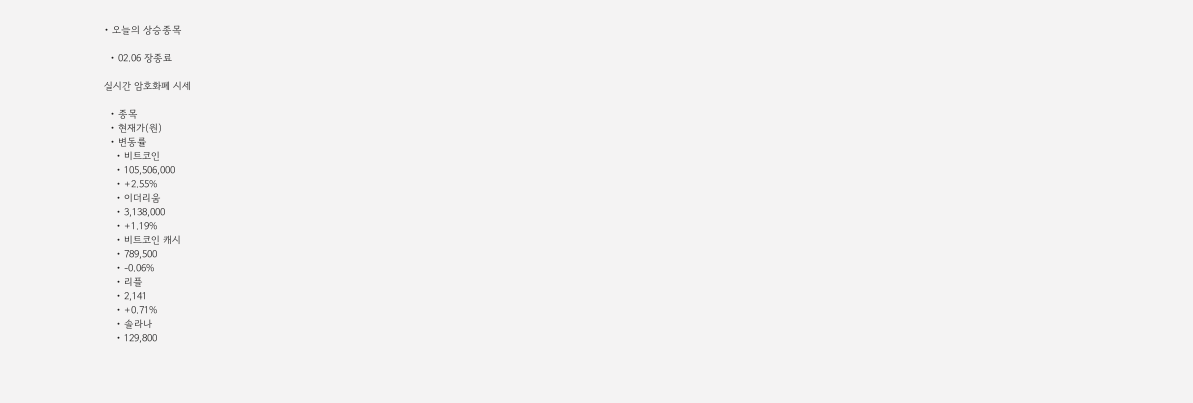• 오늘의 상승종목

  • 02.06 장종료

실시간 암호화폐 시세

  • 종목
  • 현재가(원)
  • 변동률
    • 비트코인
    • 105,506,000
    • +2.55%
    • 이더리움
    • 3,138,000
    • +1.19%
    • 비트코인 캐시
    • 789,500
    • -0.06%
    • 리플
    • 2,141
    • +0.71%
    • 솔라나
    • 129,800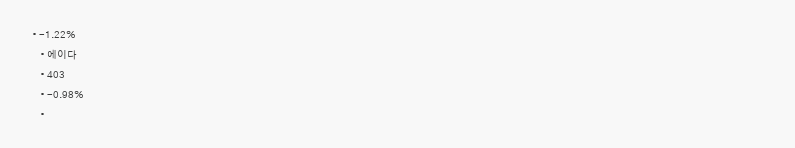• -1.22%
    • 에이다
    • 403
    • -0.98%
    •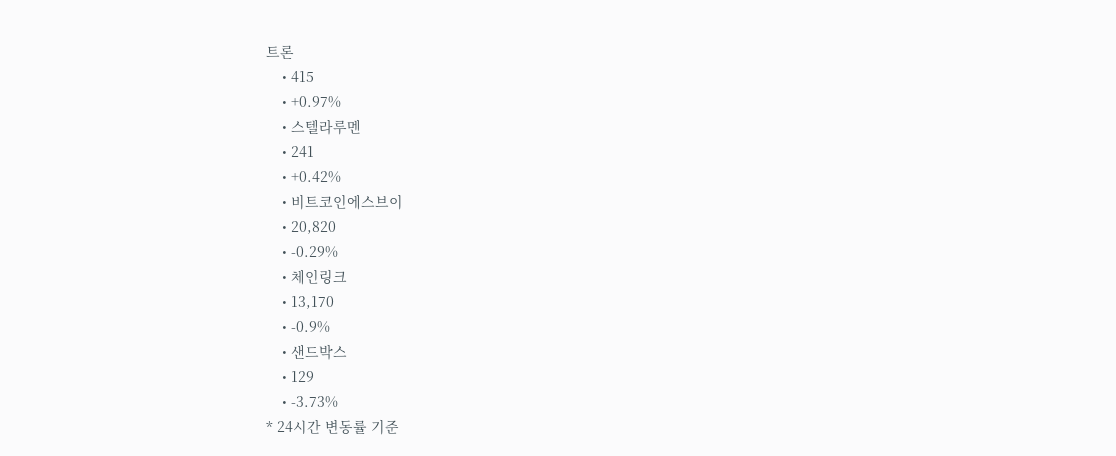트론
    • 415
    • +0.97%
    • 스텔라루멘
    • 241
    • +0.42%
    • 비트코인에스브이
    • 20,820
    • -0.29%
    • 체인링크
    • 13,170
    • -0.9%
    • 샌드박스
    • 129
    • -3.73%
* 24시간 변동률 기준